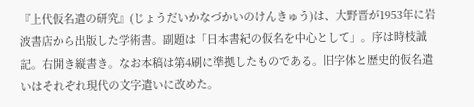『上代仮名遣の研究』(じょうだいかなづかいのけんきゅう)は、大野晋が1953年に岩波書店から出版した学術書。副題は「日本書紀の仮名を中心として」。序は時枝誠記。右開き縦書き。なお本稿は第4刷に準拠したものである。旧字体と歴史的仮名遣いはそれぞれ現代の文字遣いに改めた。